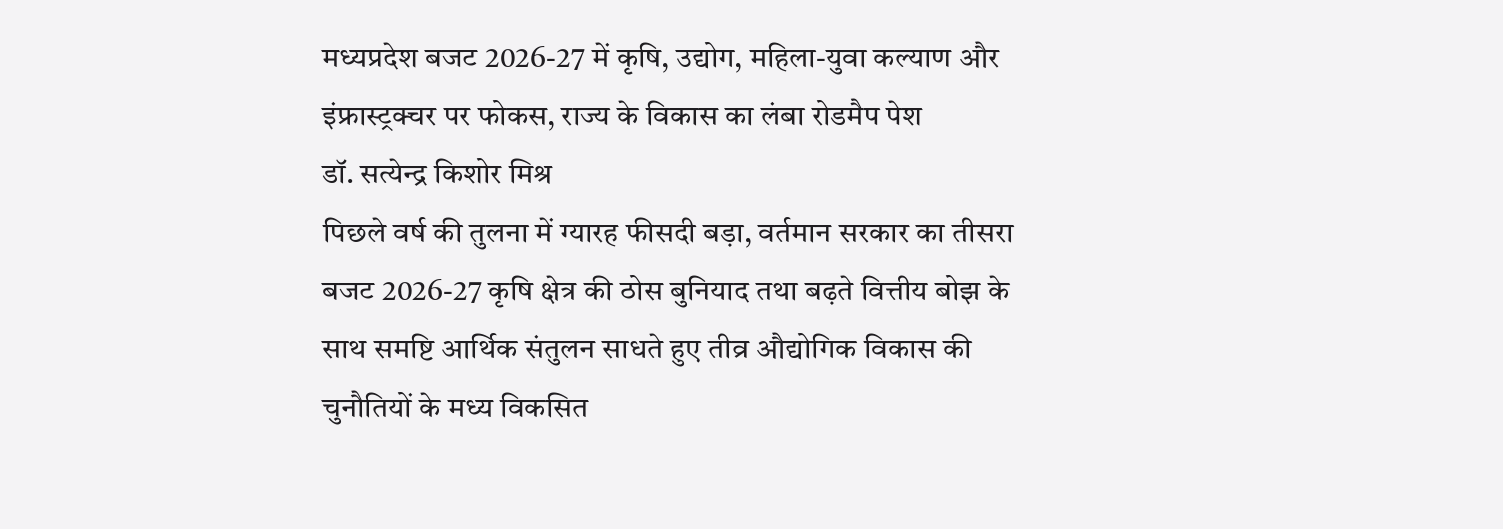मध्यप्रदेश बजट 2026-27 में कृषि, उद्योग, महिला-युवा कल्याण और इंफ्रास्ट्रक्चर पर फोकस, राज्य के विकास का लंबा रोडमैप पेश
डॉ. सत्येन्द्र किशोर मिश्र
पिछले वर्ष की तुलना में ग्यारह फीसदी बड़ा, वर्तमान सरकार का तीसरा बजट 2026-27 कृषि क्षेत्र की ठोस बुनियाद तथा बढ़ते वित्तीय बोझ के साथ समष्टि आर्थिक संतुलन साधते हुए तीव्र औद्योगिक विकास की चुनौतियों के मध्य विकसित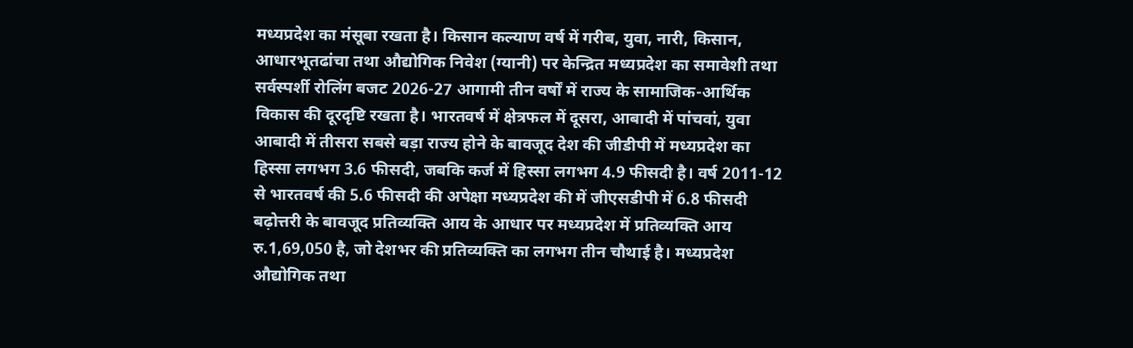मध्यप्रदेश का मंसूबा रखता है। किसान कल्याण वर्ष में गरीब, युवा, नारी, किसान, आधारभूतढांचा तथा औद्योगिक निवेश (ग्यानी) पर केन्द्रित मध्यप्रदेश का समावेशी तथा सर्वस्पर्शी रोलिंग बजट 2026-27 आगामी तीन वर्षों में राज्य के सामाजिक-आर्थिक विकास की दूरदृष्टि रखता है। भारतवर्ष में क्षेत्रफल में दूसरा, आबादी में पांचवां, युवा आबादी में तीसरा सबसे बड़ा राज्य होने के बावजूद देश की जीडीपी में मध्यप्रदेश का हिस्सा लगभग 3.6 फीसदी, जबकि कर्ज में हिस्सा लगभग 4.9 फीसदी है। वर्ष 2011-12 से भारतवर्ष की 5.6 फीसदी की अपेक्षा मध्यप्रदेश की में जीएसडीपी में 6.8 फीसदी बढ़ोत्तरी के बावजूद प्रतिव्यक्ति आय के आधार पर मध्यप्रदेश में प्रतिव्यक्ति आय रु.1,69,050 है, जो देशभर की प्रतिव्यक्ति का लगभग तीन चौथाई है। मध्यप्रदेश औद्योगिक तथा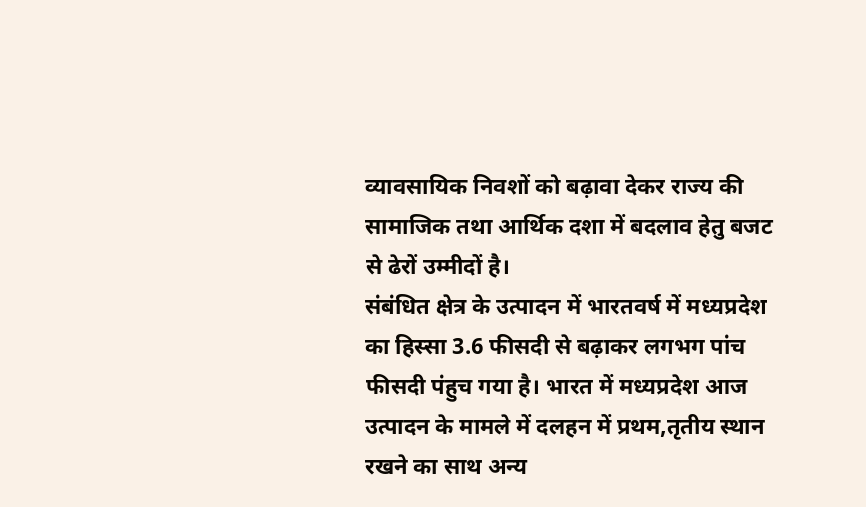व्यावसायिक निवशों को बढ़ावा देकर राज्य की सामाजिक तथा आर्थिक दशा में बदलाव हेतु बजट से ढेरों उम्मीदों है।
संबंधित क्षेत्र के उत्पादन में भारतवर्ष में मध्यप्रदेश का हिस्सा 3.6 फीसदी से बढ़ाकर लगभग पांच फीसदी पंहुच गया है। भारत में मध्यप्रदेश आज उत्पादन के मामले में दलहन में प्रथम,तृतीय स्थान रखने का साथ अन्य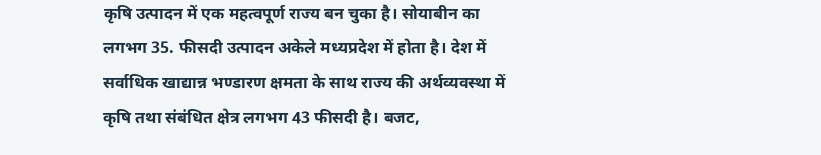कृषि उत्पादन में एक महत्वपूर्ण राज्य बन चुका है। सोयाबीन का लगभग 35. फीसदी उत्पादन अकेले मध्यप्रदेश में होता है। देश में सर्वाधिक खाद्यान्न भण्डारण क्षमता के साथ राज्य की अर्थव्यवस्था में कृषि तथा संबंधित क्षेत्र लगभग 43 फीसदी है। बजट,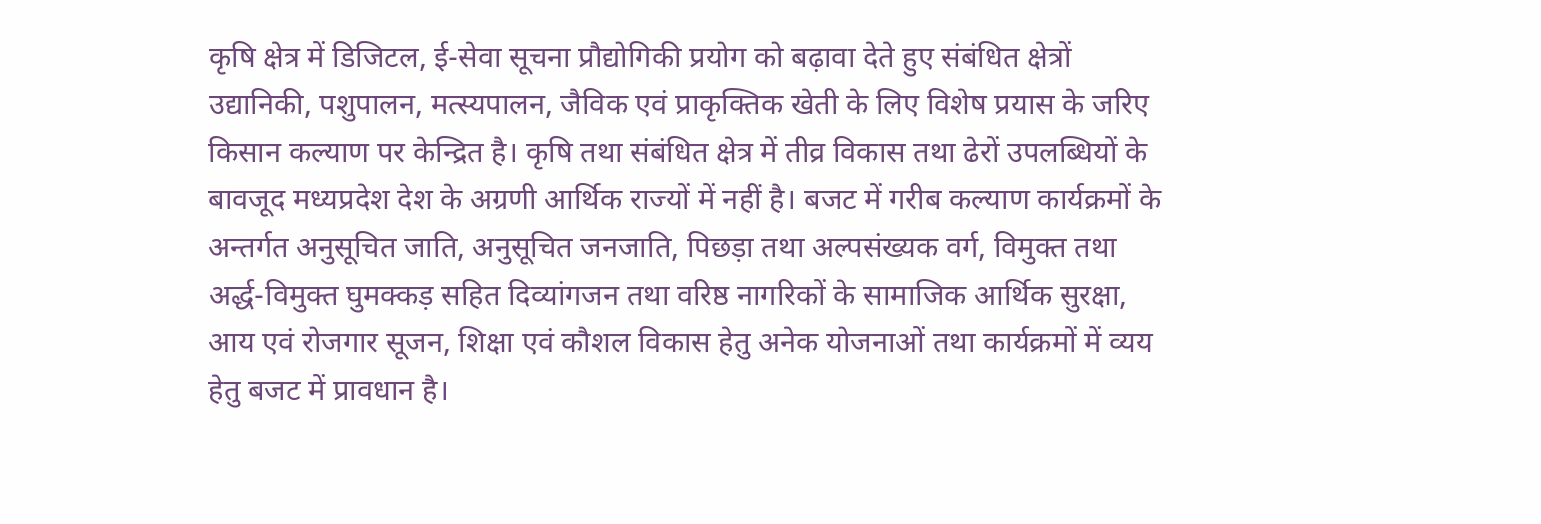कृषि क्षेत्र में डिजिटल, ई-सेवा सूचना प्रौद्योगिकी प्रयोग को बढ़ावा देते हुए संबंधित क्षेत्रों उद्यानिकी, पशुपालन, मत्स्यपालन, जैविक एवं प्राकृक्तिक खेती के लिए विशेष प्रयास के जरिए किसान कल्याण पर केन्द्रित है। कृषि तथा संबंधित क्षेत्र में तीव्र विकास तथा ढेरों उपलब्धियों के बावजूद मध्यप्रदेश देश के अग्रणी आर्थिक राज्यों में नहीं है। बजट में गरीब कल्याण कार्यक्रमों के अन्तर्गत अनुसूचित जाति, अनुसूचित जनजाति, पिछड़ा तथा अल्पसंख्यक वर्ग, विमुक्त तथा अर्द्ध-विमुक्त घुमक्कड़ सहित दिव्यांगजन तथा वरिष्ठ नागरिकों के सामाजिक आर्थिक सुरक्षा, आय एवं रोजगार सूजन, शिक्षा एवं कौशल विकास हेतु अनेक योजनाओं तथा कार्यक्रमों में व्यय हेतु बजट में प्रावधान है।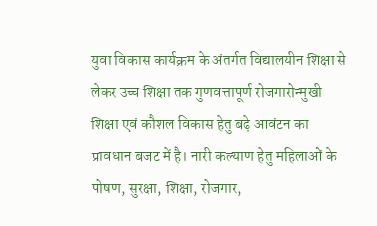युवा विकास कार्यक्रम के अंतर्गत विद्यालयीन शिक्षा से लेकर उच्च शिक्षा तक गुणवत्तापूर्ण रोजगारोन्मुखी शिक्षा एवं कौशल विकास हेतु बढ़े आवंटन का प्रावधान बजट में है। नारी कल्याण हेतु महिलाओं के पोषण, सुरक्षा, शिक्षा, रोजगार,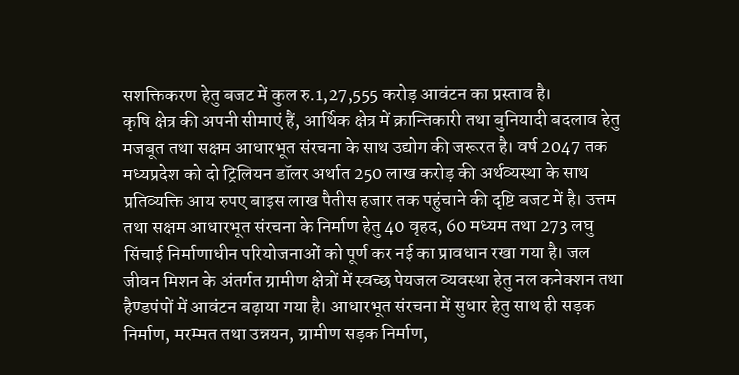सशक्तिकरण हेतु बजट में कुल रु.1,27,555 करोड़ आवंटन का प्रस्ताव है।
कृषि क्षेत्र की अपनी सीमाएं हैं, आर्थिक क्षेत्र में क्रान्तिकारी तथा बुनियादी बदलाव हेतु मजबूत तथा सक्षम आधारभूत संरचना के साथ उद्योग की जरूरत है। वर्ष 2047 तक मध्यप्रदेश को दो ट्रिलियन डॉलर अर्थात 250 लाख करोड़ की अर्थव्यस्था के साथ प्रतिव्यक्ति आय रुपए बाइस लाख पैतीस हजार तक पहुंचाने की दृष्टि बजट में है। उत्तम तथा सक्षम आधारभूत संरचना के निर्माण हेतु 40 वृहद, 60 मध्यम तथा 273 लघु सिंचाई निर्माणाधीन परियोजनाओं को पूर्ण कर नई का प्रावधान रखा गया है। जल जीवन मिशन के अंतर्गत ग्रामीण क्षेत्रों में स्वच्छ पेयजल व्यवस्था हेतु नल कनेक्शन तथा हैण्डपंपों में आवंटन बढ़ाया गया है। आधारभूत संरचना में सुधार हेतु साथ ही सड़क निर्माण, मरम्मत तथा उन्नयन, ग्रामीण सड़क निर्माण,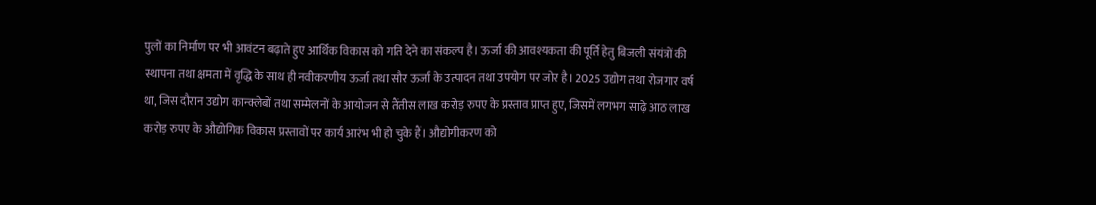पुलों का निर्माण पर भी आवंटन बढ़ाते हुए आर्थिक विकास को गति देने का संकल्प है। ऊर्जा की आवश्यकता की पूर्ति हेतु बिजली संयंत्रों की स्थापना तथा क्षमता में वृद्धि के साथ ही नवीकरणीय ऊर्जा तथा सौर ऊर्जा के उत्पादन तथा उपयोग पर जोर है। 2025 उद्योग तथा रोजगार वर्ष था, जिस दौरान उद्योग कान्क्लेबों तथा सम्मेलनों के आयोजन से तैंतीस लाख करोड़ रुपए के प्रस्ताव प्राप्त हुए, जिसमें लगभग साढ़े आठ लाख करोड़ रुपए के औद्योगिक विकास प्रस्तावों पर कार्य आरंभ भी हो चुके हैं। औद्योगीकरण को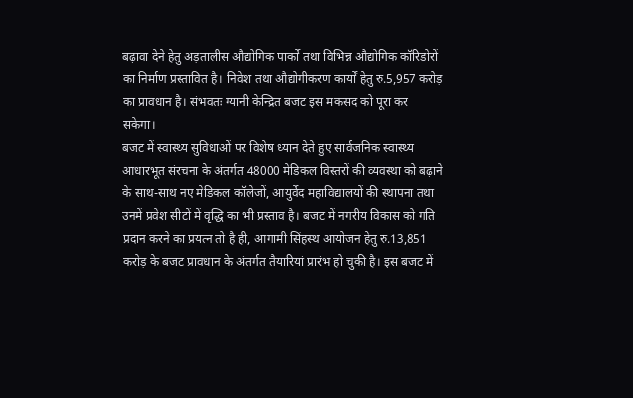बढ़ावा देने हेतु अड़तालीस औद्योगिक पार्को तथा विभिन्न औद्योगिक कॉरिडोरों का निर्माण प्रस्तावित है। निवेश तथा औद्योगीकरण कार्यों हेतु रु.5,957 करोड़ का प्रावधान है। संभवतः ग्यानी केन्द्रित बजट इस मकसद को पूरा कर सकेगा।
बजट में स्वास्थ्य सुविधाओं पर विशेष ध्यान देते हुए सार्वजनिक स्वास्थ्य आधारभूत संरचना के अंतर्गत 48000 मेडिकल विस्तरों की व्यवस्था को बढ़ाने के साथ-साथ नए मेडिकल कॉलेजों, आयुर्वेद महाविद्यालयों की स्थापना तथा उनमें प्रवेश सीटों में वृद्धि का भी प्रस्ताव है। बजट में नगरीय विकास को गति प्रदान करने का प्रयत्न तो है ही, आगामी सिंहस्थ आयोजन हेतु रु.13,851 करोड़ के बजट प्रावधान के अंतर्गत तैयारियां प्रारंभ हो चुकी है। इस बजट में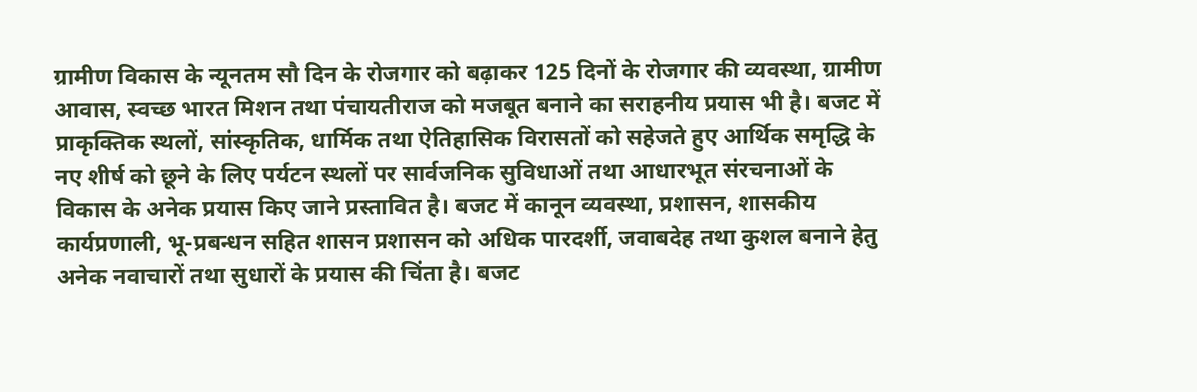ग्रामीण विकास के न्यूनतम सौ दिन के रोजगार को बढ़ाकर 125 दिनों के रोजगार की व्यवस्था, ग्रामीण आवास, स्वच्छ भारत मिशन तथा पंचायतीराज को मजबूत बनाने का सराहनीय प्रयास भी है। बजट में प्राकृक्तिक स्थलों, सांस्कृतिक, धार्मिक तथा ऐतिहासिक विरासतों को सहेजते हुए आर्थिक समृद्धि के नए शीर्ष को छूने के लिए पर्यटन स्थलों पर सार्वजनिक सुविधाओं तथा आधारभूत संरचनाओं के विकास के अनेक प्रयास किए जाने प्रस्तावित है। बजट में कानून व्यवस्था, प्रशासन, शासकीय कार्यप्रणाली, भू-प्रबन्धन सहित शासन प्रशासन को अधिक पारदर्शी, जवाबदेह तथा कुशल बनाने हेतु अनेक नवाचारों तथा सुधारों के प्रयास की चिंता है। बजट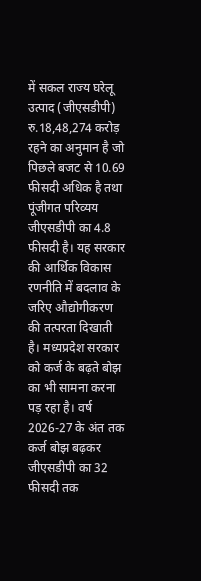में सकल राज्य घरेलू उत्पाद (जीएसडीपी) रु.18,48,274 करोड़ रहने का अनुमान है जो पिछले बजट से 10.69 फीसदी अधिक है तथा पूंजीगत परिव्यय जीएसडीपी का 4.8 फीसदी है। यह सरकार की आर्थिक विकास रणनीति में बदलाव के जरिए औद्योगीकरण की तत्परता दिखाती है। मध्यप्रदेश सरकार को कर्ज के बढ़ते बोझ का भी सामना करना पड़ रहा है। वर्ष 2026-27 के अंत तक कर्ज बोझ बढ़कर जीएसडीपी का 32 फीसदी तक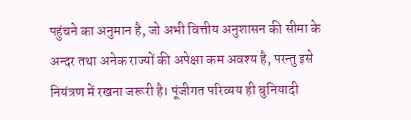पहुंचने का अनुमान है, जो अभी वित्तीय अनुशासन की सीमा के अन्दर तथा अनेक राज्यों की अपेक्षा कम अवश्य है, परन्तु इसे नियंत्रण में रखना जरूरी है। पूंजीगत परिव्यय ही बुनियादी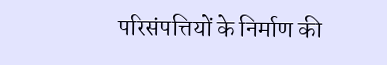परिसंपत्तियों के निर्माण की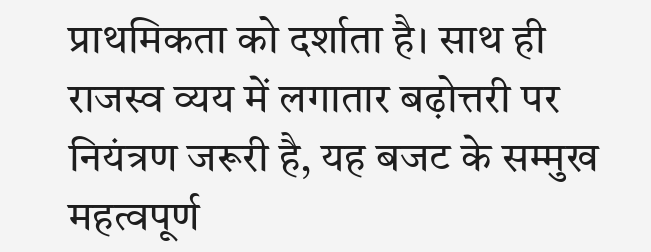प्राथमिकता को दर्शाता है। साथ ही राजस्व व्यय में लगातार बढ़ोत्तरी पर नियंत्रण जरूरी है, यह बजट के सम्मुख महत्वपूर्ण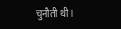चुनौती थी।